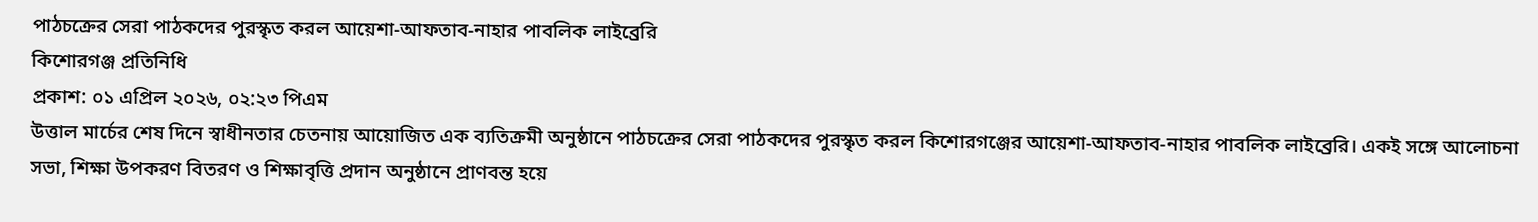পাঠচক্রের সেরা পাঠকদের পুরস্কৃত করল আয়েশা-আফতাব-নাহার পাবলিক লাইব্রেরি
কিশোরগঞ্জ প্রতিনিধি
প্রকাশ: ০১ এপ্রিল ২০২৬, ০২:২৩ পিএম
উত্তাল মার্চের শেষ দিনে স্বাধীনতার চেতনায় আয়োজিত এক ব্যতিক্রমী অনুষ্ঠানে পাঠচক্রের সেরা পাঠকদের পুরস্কৃত করল কিশোরগঞ্জের আয়েশা-আফতাব-নাহার পাবলিক লাইব্রেরি। একই সঙ্গে আলোচনা সভা, শিক্ষা উপকরণ বিতরণ ও শিক্ষাবৃত্তি প্রদান অনুষ্ঠানে প্রাণবন্ত হয়ে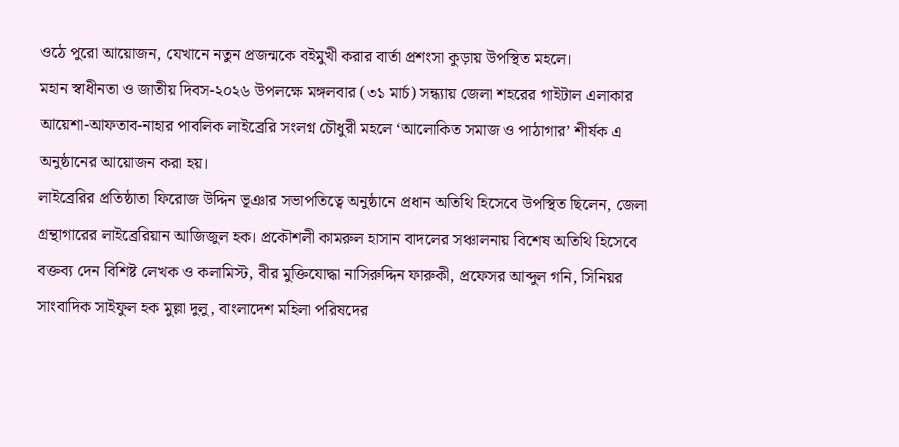ওঠে পুরো আয়োজন, যেখানে নতুন প্রজন্মকে বইমুখী করার বার্তা প্রশংসা কুড়ায় উপস্থিত মহলে।
মহান স্বাধীনতা ও জাতীয় দিবস-২০২৬ উপলক্ষে মঙ্গলবার (৩১ মার্চ) সন্ধ্যায় জেলা শহরের গাইটাল এলাকার আয়েশা-আফতাব-নাহার পাবলিক লাইব্রেরি সংলগ্ন চৌধুরী মহলে ‘আলোকিত সমাজ ও পাঠাগার’ শীর্ষক এ অনুষ্ঠানের আয়োজন করা হয়।
লাইব্রেরির প্রতিষ্ঠাতা ফিরোজ উদ্দিন ভূঞার সভাপতিত্বে অনুষ্ঠানে প্রধান অতিথি হিসেবে উপস্থিত ছিলেন, জেলা গ্রন্থাগারের লাইব্রেরিয়ান আজিজুল হক। প্রকৌশলী কামরুল হাসান বাদলের সঞ্চালনায় বিশেষ অতিথি হিসেবে বক্তব্য দেন বিশিষ্ট লেখক ও কলামিস্ট, বীর মুক্তিযোদ্ধা নাসিরুদ্দিন ফারুকী, প্রফেসর আব্দুল গনি, সিনিয়র সাংবাদিক সাইফুল হক মুল্লা দুলু, বাংলাদেশ মহিলা পরিষদের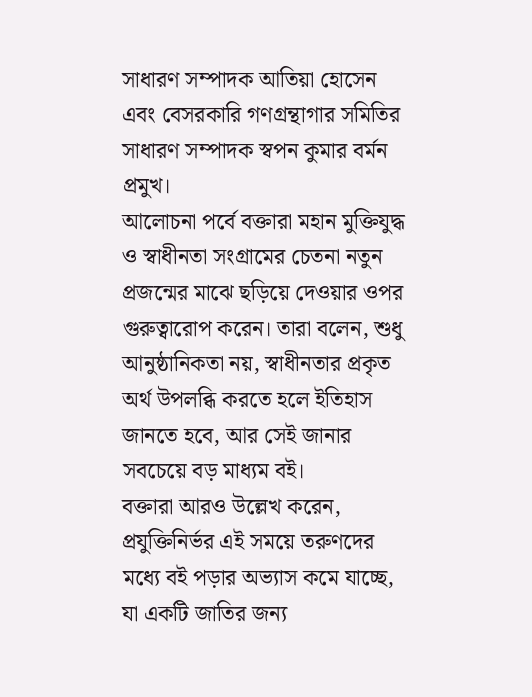সাধারণ সম্পাদক আতিয়া হোসেন এবং বেসরকারি গণগ্রন্থাগার সমিতির সাধারণ সম্পাদক স্বপন কুমার বর্মন প্রমুখ।
আলোচনা পর্বে বক্তারা মহান মুক্তিযুদ্ধ ও স্বাধীনতা সংগ্রামের চেতনা নতুন প্রজন্মের মাঝে ছড়িয়ে দেওয়ার ওপর গুরুত্বারোপ করেন। তারা বলেন, শুধু আনুষ্ঠানিকতা নয়, স্বাধীনতার প্রকৃত অর্থ উপলব্ধি করতে হলে ইতিহাস জানতে হবে, আর সেই জানার সবচেয়ে বড় মাধ্যম বই।
বক্তারা আরও উল্লেখ করেন, প্রযুক্তিনির্ভর এই সময়ে তরুণদের মধ্যে বই পড়ার অভ্যাস কমে যাচ্ছে, যা একটি জাতির জন্য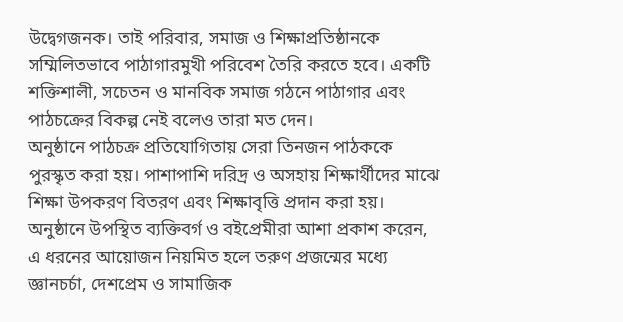উদ্বেগজনক। তাই পরিবার, সমাজ ও শিক্ষাপ্রতিষ্ঠানকে সম্মিলিতভাবে পাঠাগারমুখী পরিবেশ তৈরি করতে হবে। একটি শক্তিশালী, সচেতন ও মানবিক সমাজ গঠনে পাঠাগার এবং পাঠচক্রের বিকল্প নেই বলেও তারা মত দেন।
অনুষ্ঠানে পাঠচক্র প্রতিযোগিতায় সেরা তিনজন পাঠককে পুরস্কৃত করা হয়। পাশাপাশি দরিদ্র ও অসহায় শিক্ষার্থীদের মাঝে শিক্ষা উপকরণ বিতরণ এবং শিক্ষাবৃত্তি প্রদান করা হয়।
অনুষ্ঠানে উপস্থিত ব্যক্তিবর্গ ও বইপ্রেমীরা আশা প্রকাশ করেন, এ ধরনের আয়োজন নিয়মিত হলে তরুণ প্রজন্মের মধ্যে জ্ঞানচর্চা, দেশপ্রেম ও সামাজিক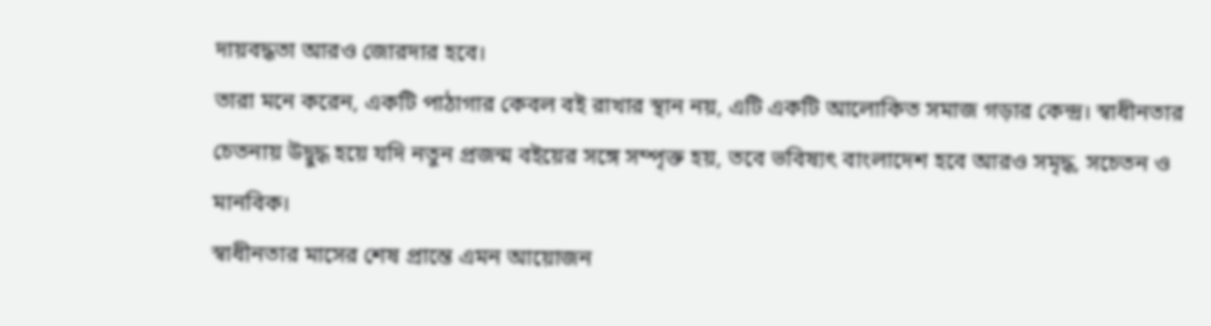দায়বদ্ধতা আরও জোরদার হবে।
তারা মনে করেন, একটি পাঠাগার কেবল বই রাখার স্থান নয়, এটি একটি আলোকিত সমাজ গড়ার কেন্দ্র। স্বাধীনতার চেতনায় উদ্বুদ্ধ হয়ে যদি নতুন প্রজন্ম বইয়ের সঙ্গে সম্পৃক্ত হয়, তবে ভবিষ্যৎ বাংলাদেশ হবে আরও সমৃদ্ধ, সচেতন ও মানবিক।
স্বাধীনতার মাসের শেষ প্রান্তে এমন আয়োজন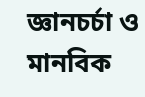জ্ঞানচর্চা ও মানবিক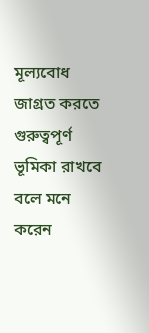মূল্যবোধ জাগ্রত করতে গুরুত্বপূর্ণ ভূমিকা রাখবে বলে মনে করেন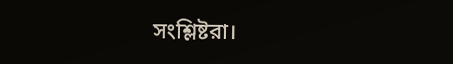সংশ্লিষ্টরা।